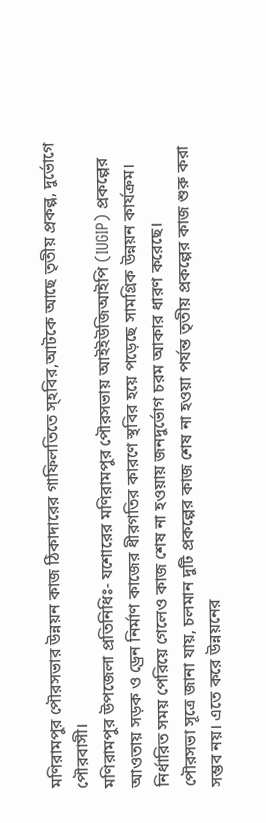মণিরামপুর পৌরসভার উন্নয়ন কাজ ঠিকাদারের গাফিলতিতে স্হবির,আটকে আছে তৃতীয় প্রকল্প, দুর্ভোগে পৌরবাসী।
মণিরামপুর উপজেলা প্রতিনিধিঃ- যশোরের মণিরামপুর পৌরসভায় আইইউজিআইপি (IUGIP) প্রকল্পের আওতায় সড়ক ও ড্রেন নির্মাণ কাজের ধীরগতির কারণে স্থবির হয়ে পড়েছে সামগ্রিক উন্নয়ন কার্যক্রম। নির্ধারিত সময় পেরিয়ে গেলেও কাজ শেষ না হওয়ায় জনদুর্ভোগ চরম আকার ধারণ করেছে।
পৌরসভা সূত্রে জানা যায়, চলমান দুটি প্রকল্পের কাজ শেষ না হওয়া পর্যন্ত তৃতীয় প্রকল্পের কাজ শুরু করা সম্ভব নয়। এতে করে উন্নয়নের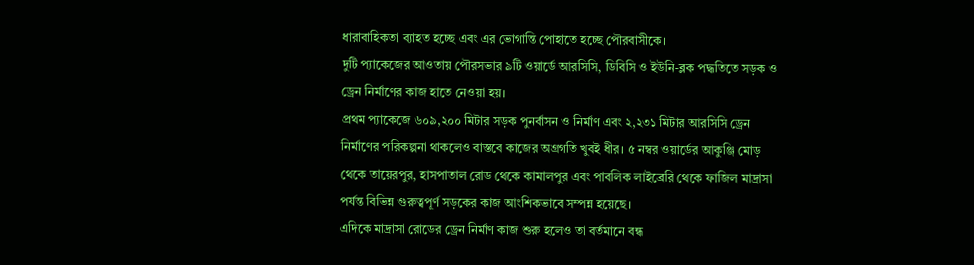ধারাবাহিকতা ব্যাহত হচ্ছে এবং এর ভোগান্তি পোহাতে হচ্ছে পৌরবাসীকে।
দুটি প্যাকেজের আওতায় পৌরসভার ৯টি ওয়ার্ডে আরসিসি, ডিবিসি ও ইউনি-ব্লক পদ্ধতিতে সড়ক ও ড্রেন নির্মাণের কাজ হাতে নেওয়া হয়।
প্রথম প্যাকেজে ৬০৯,২০০ মিটার সড়ক পুনর্বাসন ও নির্মাণ এবং ২,২৩১ মিটার আরসিসি ড্রেন নির্মাণের পরিকল্পনা থাকলেও বাস্তবে কাজের অগ্রগতি খুবই ধীর। ৫ নম্বর ওয়ার্ডের আকুঞ্জি মোড় থেকে তায়েরপুর, হাসপাতাল রোড থেকে কামালপুর এবং পাবলিক লাইব্রেরি থেকে ফাজিল মাদ্রাসা পর্যন্ত বিভিন্ন গুরুত্বপূর্ণ সড়কের কাজ আংশিকভাবে সম্পন্ন হয়েছে।
এদিকে মাদ্রাসা রোডের ড্রেন নির্মাণ কাজ শুরু হলেও তা বর্তমানে বন্ধ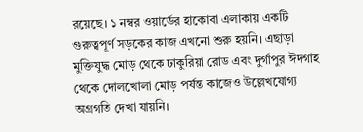রয়েছে। ১ নম্বর ওয়ার্ডের হাকোবা এলাকায় একটি গুরুত্বপূর্ণ সড়কের কাজ এখনো শুরু হয়নি। এছাড়া মুক্তিযুদ্ধ মোড় থেকে ঢাকুরিয়া রোড এবং দুর্গাপুর ঈদগাহ থেকে দোলখোলা মোড় পর্যন্ত কাজেও উল্লেখযোগ্য অগ্রগতি দেখা যায়নি।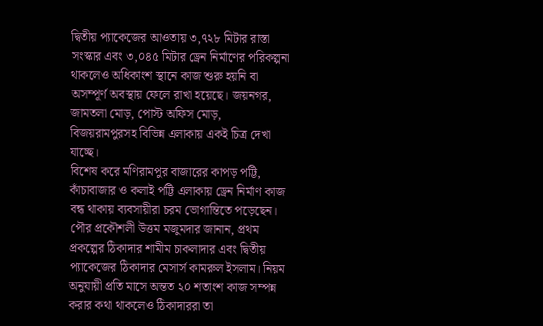দ্বিতীয় প্যাকেজের আওতায় ৩,৭২৮ মিটার রাস্তা সংস্কার এবং ৩,০৪৫ মিটার ড্রেন নির্মাণের পরিকল্পনা থাকলেও অধিকাংশ স্থানে কাজ শুরু হয়নি বা অসম্পূর্ণ অবস্থায় ফেলে রাখা হয়েছে। জয়নগর, জামতলা মোড়, পোস্ট অফিস মোড়, বিজয়রামপুরসহ বিভিন্ন এলাকায় একই চিত্র দেখা যাচ্ছে।
বিশেষ করে মণিরামপুর বাজারের কাপড় পট্টি, কাঁচাবাজার ও কলাই পট্টি এলাকায় ড্রেন নির্মাণ কাজ বন্ধ থাকায় ব্যবসায়ীরা চরম ভোগান্তিতে পড়েছেন।
পৌর প্রকৌশলী উত্তম মজুমদার জানান, প্রথম প্রকল্পের ঠিকাদার শামীম চাকলাদার এবং দ্বিতীয় প্যাকেজের ঠিকাদার মেসার্স কামরুল ইসলাম। নিয়ম অনুযায়ী প্রতি মাসে অন্তত ২০ শতাংশ কাজ সম্পন্ন করার কথা থাকলেও ঠিকাদাররা তা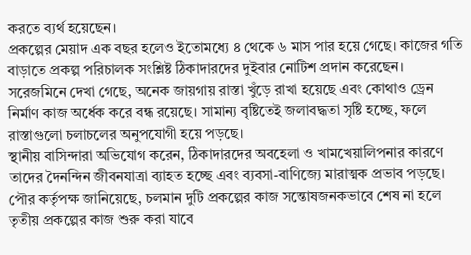করতে ব্যর্থ হয়েছেন।
প্রকল্পের মেয়াদ এক বছর হলেও ইতোমধ্যে ৪ থেকে ৬ মাস পার হয়ে গেছে। কাজের গতি বাড়াতে প্রকল্প পরিচালক সংশ্লিষ্ট ঠিকাদারদের দুইবার নোটিশ প্রদান করেছেন।
সরেজমিনে দেখা গেছে, অনেক জায়গায় রাস্তা খুঁড়ে রাখা হয়েছে এবং কোথাও ড্রেন নির্মাণ কাজ অর্ধেক করে বন্ধ রয়েছে। সামান্য বৃষ্টিতেই জলাবদ্ধতা সৃষ্টি হচ্ছে, ফলে রাস্তাগুলো চলাচলের অনুপযোগী হয়ে পড়ছে।
স্থানীয় বাসিন্দারা অভিযোগ করেন, ঠিকাদারদের অবহেলা ও খামখেয়ালিপনার কারণে তাদের দৈনন্দিন জীবনযাত্রা ব্যাহত হচ্ছে এবং ব্যবসা-বাণিজ্যে মারাত্মক প্রভাব পড়ছে।
পৌর কর্তৃপক্ষ জানিয়েছে, চলমান দুটি প্রকল্পের কাজ সন্তোষজনকভাবে শেষ না হলে তৃতীয় প্রকল্পের কাজ শুরু করা যাবে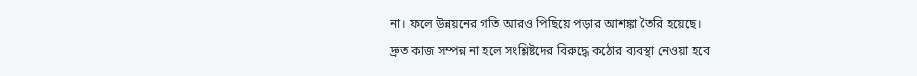না। ফলে উন্নয়নের গতি আরও পিছিয়ে পড়ার আশঙ্কা তৈরি হয়েছে।
দ্রুত কাজ সম্পন্ন না হলে সংশ্লিষ্টদের বিরুদ্ধে কঠোর ব্যবস্থা নেওয়া হবে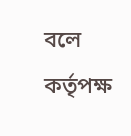বলে কর্তৃপক্ষ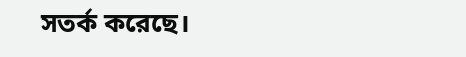সতর্ক করেছে।